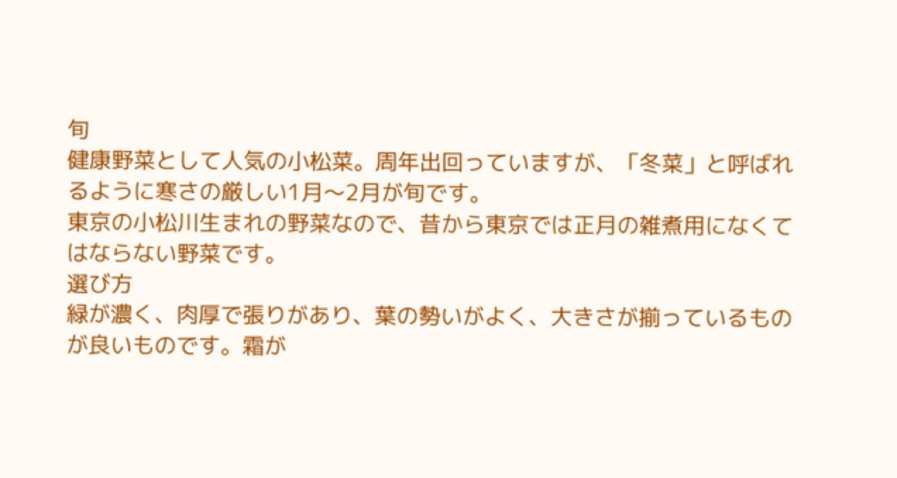旬
健康野菜として人気の小松菜。周年出回っていますが、「冬菜」と呼ばれるように寒さの厳しい1月〜2月が旬です。
東京の小松川生まれの野菜なので、昔から東京では正月の雑煮用になくてはならない野菜です。
選び方
緑が濃く、肉厚で張りがあり、葉の勢いがよく、大きさが揃っているものが良いものです。霜が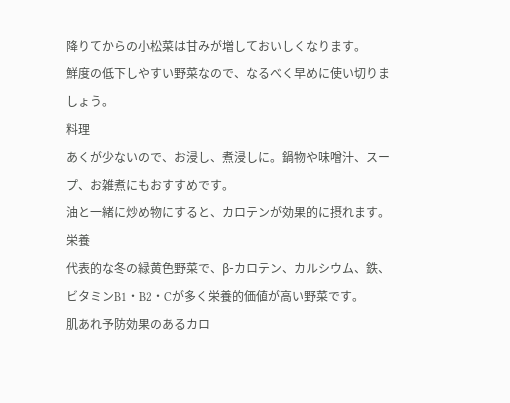降りてからの小松菜は甘みが増しておいしくなります。
鮮度の低下しやすい野菜なので、なるべく早めに使い切りましょう。
料理
あくが少ないので、お浸し、煮浸しに。鍋物や味噌汁、スープ、お雑煮にもおすすめです。
油と一緒に炒め物にすると、カロテンが効果的に摂れます。
栄養
代表的な冬の緑黄色野菜で、β-カロテン、カルシウム、鉄、ビタミンB1・B2・Cが多く栄養的価値が高い野菜です。
肌あれ予防効果のあるカロ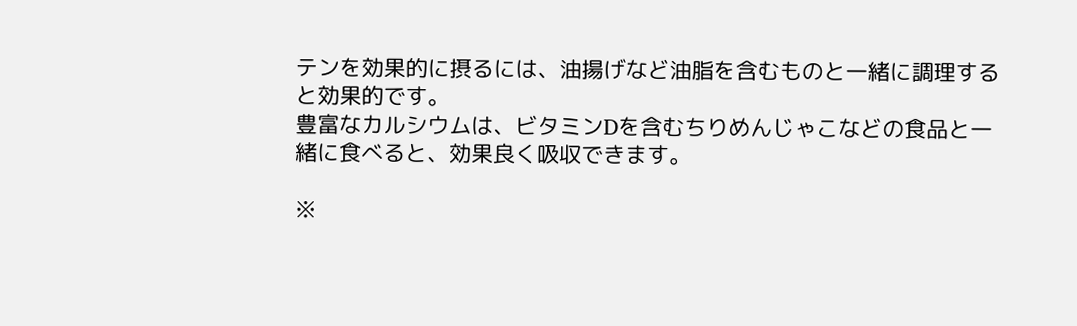テンを効果的に摂るには、油揚げなど油脂を含むものと一緒に調理すると効果的です。
豊富なカルシウムは、ビタミンDを含むちりめんじゃこなどの食品と一緒に食べると、効果良く吸収できます。

※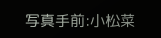写真手前:小松菜